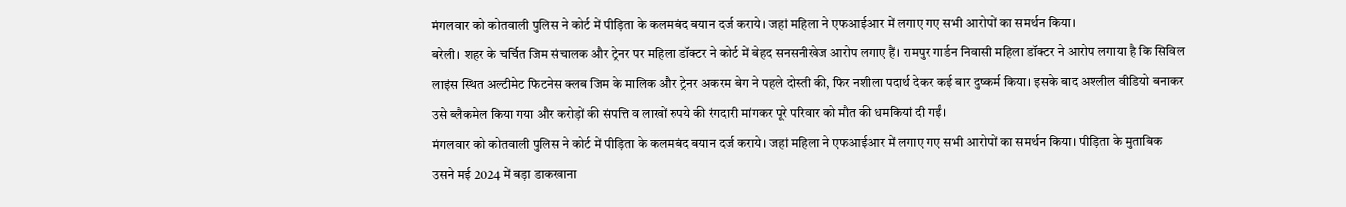मंगलवार को कोतवाली पुलिस ने कोर्ट में पीड़िता के कलमबंद बयान दर्ज कराये। जहां महिला ने एफआईआर में लगाए गए सभी आरोपों का समर्थन किया।
बरेली। शहर के चर्चित जिम संचालक और ट्रेनर पर महिला डॉक्टर ने कोर्ट में बेहद सनसनीखेज आरोप लगाए हैं। रामपुर गार्डन निवासी महिला डॉक्टर ने आरोप लगाया है कि सिविल लाइंस स्थित अल्टीमेट फिटनेस क्लब जिम के मालिक और ट्रेनर अकरम बेग ने पहले दोस्ती की, फिर नशीला पदार्थ देकर कई बार दुष्कर्म किया। इसके बाद अश्लील वीडियो बनाकर उसे ब्लैकमेल किया गया और करोड़ों की संपत्ति व लाखों रुपये की रंगदारी मांगकर पूरे परिवार को मौत की धमकियां दी गईं।
मंगलवार को कोतवाली पुलिस ने कोर्ट में पीड़िता के कलमबंद बयान दर्ज कराये। जहां महिला ने एफआईआर में लगाए गए सभी आरोपों का समर्थन किया। पीड़िता के मुताबिक उसने मई 2024 में बड़ा डाकखाना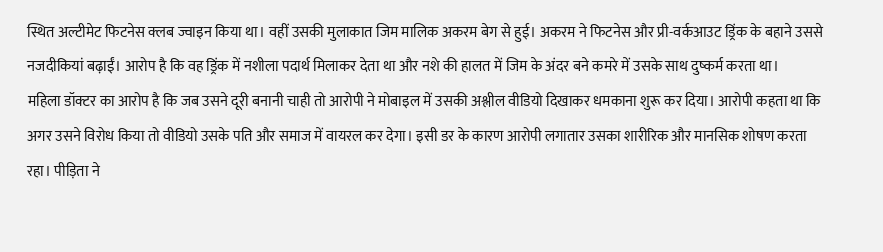स्थित अल्टीमेट फिटनेस क्लब ज्वाइन किया था। वहीं उसकी मुलाकात जिम मालिक अकरम बेग से हुई। अकरम ने फिटनेस और प्री-वर्कआउट ड्रिंक के बहाने उससे नजदीकियां बढ़ाईं। आरोप है कि वह ड्रिंक में नशीला पदार्थ मिलाकर देता था और नशे की हालत में जिम के अंदर बने कमरे में उसके साथ दुष्कर्म करता था।
महिला डॉक्टर का आरोप है कि जब उसने दूरी बनानी चाही तो आरोपी ने मोबाइल में उसकी अश्लील वीडियो दिखाकर धमकाना शुरू कर दिया। आरोपी कहता था कि अगर उसने विरोध किया तो वीडियो उसके पति और समाज में वायरल कर देगा। इसी डर के कारण आरोपी लगातार उसका शारीरिक और मानसिक शोषण करता रहा। पीड़िता ने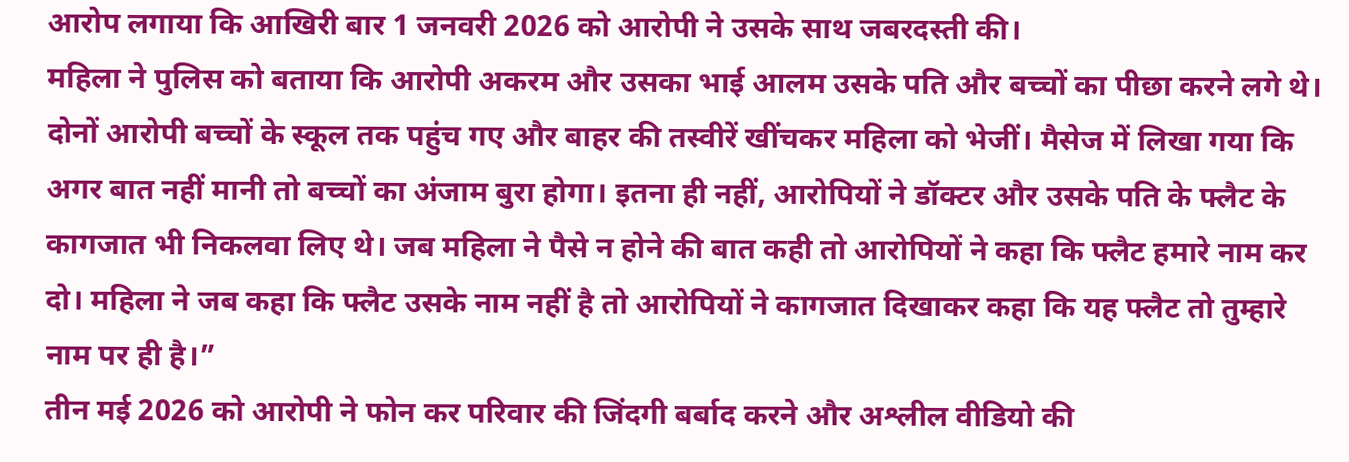आरोप लगाया कि आखिरी बार 1 जनवरी 2026 को आरोपी ने उसके साथ जबरदस्ती की।
महिला ने पुलिस को बताया कि आरोपी अकरम और उसका भाई आलम उसके पति और बच्चों का पीछा करने लगे थे। दोनों आरोपी बच्चों के स्कूल तक पहुंच गए और बाहर की तस्वीरें खींचकर महिला को भेजीं। मैसेज में लिखा गया कि अगर बात नहीं मानी तो बच्चों का अंजाम बुरा होगा। इतना ही नहीं, आरोपियों ने डॉक्टर और उसके पति के फ्लैट के कागजात भी निकलवा लिए थे। जब महिला ने पैसे न होने की बात कही तो आरोपियों ने कहा कि फ्लैट हमारे नाम कर दो। महिला ने जब कहा कि फ्लैट उसके नाम नहीं है तो आरोपियों ने कागजात दिखाकर कहा कि यह फ्लैट तो तुम्हारे नाम पर ही है।”
तीन मई 2026 को आरोपी ने फोन कर परिवार की जिंदगी बर्बाद करने और अश्लील वीडियो की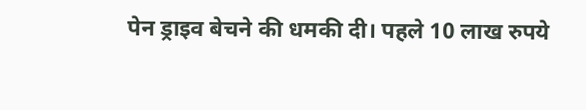पेन ड्राइव बेचने की धमकी दी। पहले 10 लाख रुपये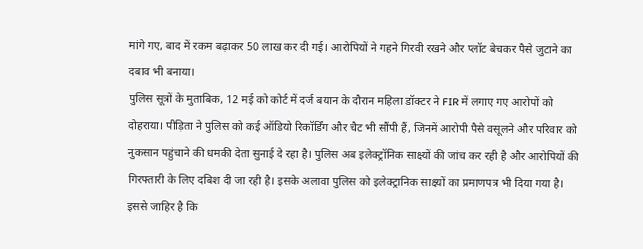मांगे गए, बाद में रकम बढ़ाकर 50 लाख कर दी गई। आरोपियों ने गहने गिरवी रखने और प्लॉट बेचकर पैसे जुटाने का दबाव भी बनाया।
पुलिस सूत्रों के मुताबिक, 12 मई को कोर्ट में दर्ज बयान के दौरान महिला डॉक्टर ने FIR में लगाए गए आरोपों को दोहराया। पीड़िता ने पुलिस को कई ऑडियो रिकॉर्डिंग और चैट भी सौंपी हैं, जिनमें आरोपी पैसे वसूलने और परिवार को नुकसान पहुंचाने की धमकी देता सुनाई दे रहा है। पुलिस अब इलेक्ट्रॉनिक साक्ष्यों की जांच कर रही है और आरोपियों की गिरफ्तारी के लिए दबिश दी जा रही है। इसके अलावा पुलिस को इलेक्ट्रानिक साक्ष्यों का प्रमाणपत्र भी दिया गया है। इससे जाहिर है कि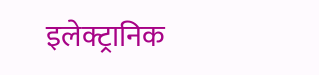इलेक्ट्रानिक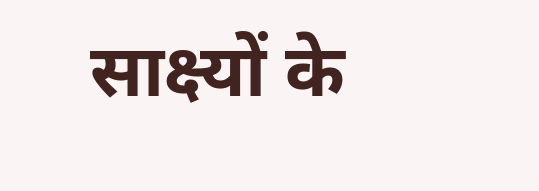साक्ष्यों के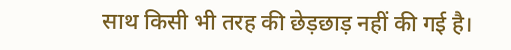साथ किसी भी तरह की छेड़छाड़ नहीं की गई है।